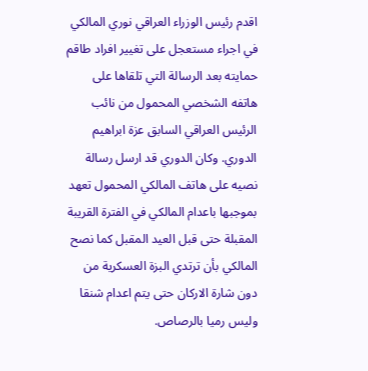اقدم رئيس الوزراء العراقي نوري المالكي في اجراء مستعجل على تغيير افراد طاقم حمايته بعد الرسالة التي تلقاها على هاتفه الشخصي المحمول من نائب الرئيس العراقي السابق عزة ابراهيم الدوري. وكان الدوري قد ارسل رسالة نصيه على هاتف المالكي المحمول تعهد بموجبها باعدام المالكي في الفترة القريبة المقبلة حتى قبل العيد المقبل كما نصح المالكي بأن ترتدي البزة العسكرية من دون شارة الاركان حتى يتم اعدام شنقا وليس رميا بالرصاص.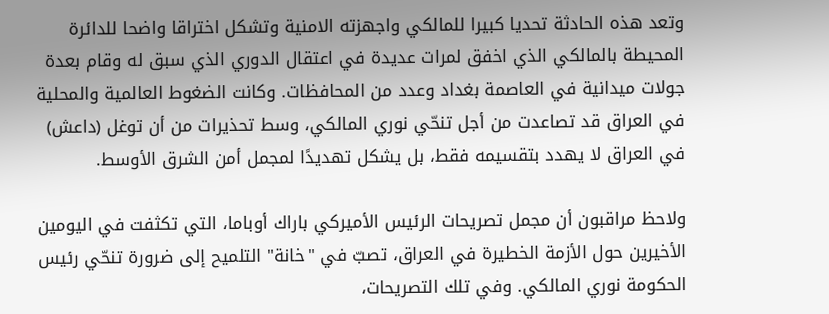وتعد هذه الحادثة تحديا كبيرا للمالكي واجهزته الامنية وتشكل اختراقا واضحا للدائرة المحيطة بالمالكي الذي اخفق لمرات عديدة في اعتقال الدوري الذي سبق له وقام بعدة جولات ميدانية في العاصمة بغداد وعدد من المحافظات. وكانت الضغوط العالمية والمحلية في العراق قد تصاعدت من أجل تنحّي نوري المالكي، وسط تحذيرات من أن توغل (داعش) في العراق لا يهدد بتقسيمه فقط، بل يشكل تهديدًا لمجمل أمن الشرق الأوسط.

ولاحظ مراقبون أن مجمل تصريحات الرئيس الأميركي باراك أوباما، التي تكثفت في اليومين الأخيرين حول الأزمة الخطيرة في العراق، تصبّ في "خانة" التلميح إلى ضرورة تنحّي رئيس الحكومة نوري المالكي. وفي تلك التصريحات،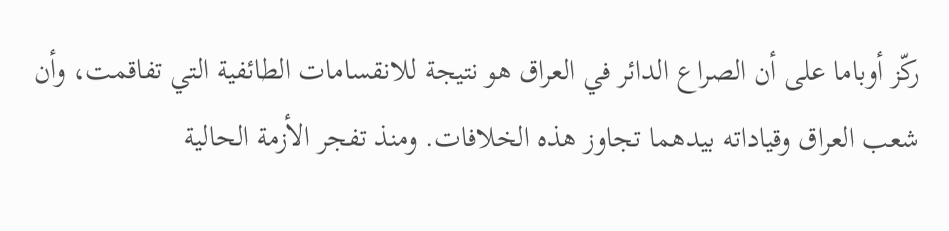ركّز أوباما على أن الصراع الدائر في العراق هو نتيجة للانقسامات الطائفية التي تفاقمت، وأن شعب العراق وقياداته بيدهما تجاوز هذه الخلافات. ومنذ تفجر الأزمة الحالية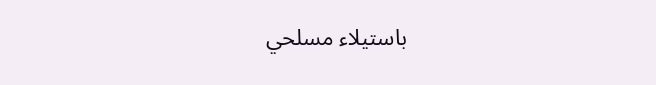باستيلاء مسلحي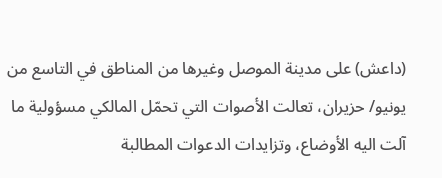(داعش) على مدينة الموصل وغيرها من المناطق في التاسع من يونيو/ حزيران، تعالت الأصوات التي تحمّل المالكي مسؤولية ما آلت اليه الأوضاع، وتزايدات الدعوات المطالبة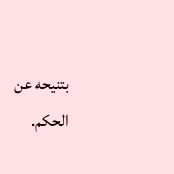بتنيحه عن الحكم.